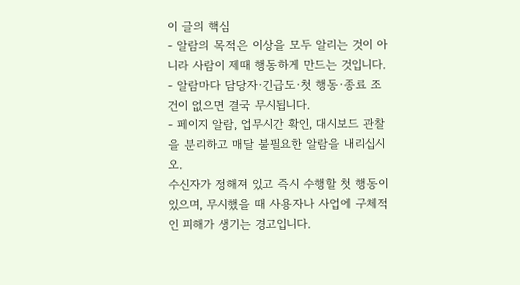이 글의 핵심
- 알람의 목적은 이상을 모두 알리는 것이 아니라 사람이 제때 행동하게 만드는 것입니다.
- 알람마다 담당자·긴급도·첫 행동·종료 조건이 없으면 결국 무시됩니다.
- 페이지 알람, 업무시간 확인, 대시보드 관찰을 분리하고 매달 불필요한 알람을 내리십시오.
수신자가 정해져 있고 즉시 수행할 첫 행동이 있으며, 무시했을 때 사용자나 사업에 구체적인 피해가 생기는 경고입니다.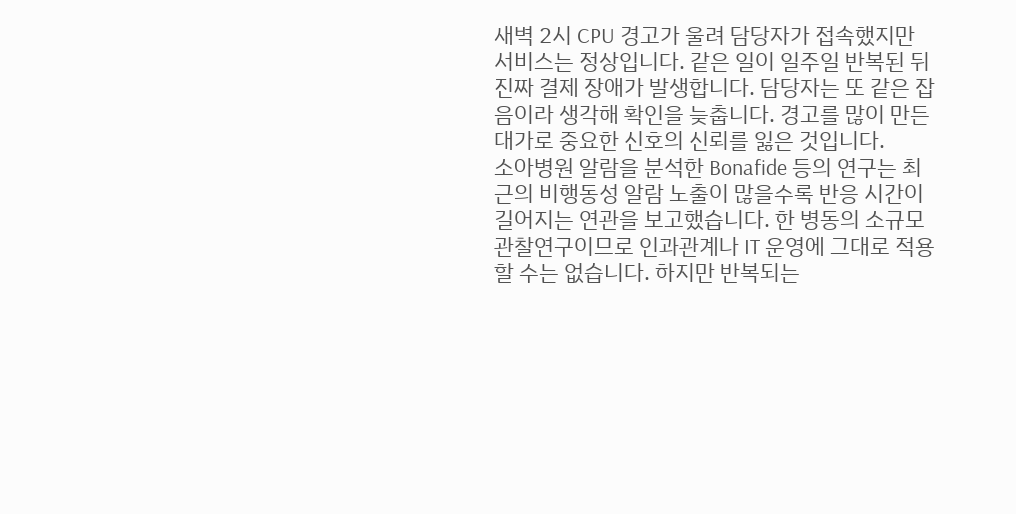새벽 2시 CPU 경고가 울려 담당자가 접속했지만 서비스는 정상입니다. 같은 일이 일주일 반복된 뒤 진짜 결제 장애가 발생합니다. 담당자는 또 같은 잡음이라 생각해 확인을 늦춥니다. 경고를 많이 만든 대가로 중요한 신호의 신뢰를 잃은 것입니다.
소아병원 알람을 분석한 Bonafide 등의 연구는 최근의 비행동성 알람 노출이 많을수록 반응 시간이 길어지는 연관을 보고했습니다. 한 병동의 소규모 관찰연구이므로 인과관계나 IT 운영에 그대로 적용할 수는 없습니다. 하지만 반복되는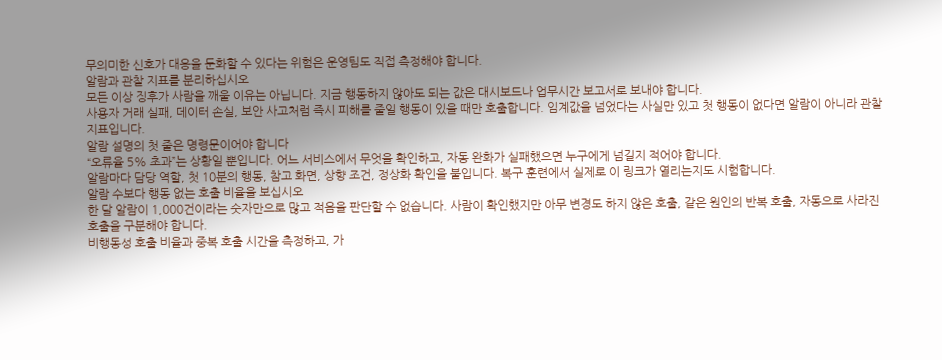무의미한 신호가 대응을 둔화할 수 있다는 위험은 운영팀도 직접 측정해야 합니다.
알람과 관찰 지표를 분리하십시오
모든 이상 징후가 사람을 깨울 이유는 아닙니다. 지금 행동하지 않아도 되는 값은 대시보드나 업무시간 보고서로 보내야 합니다.
사용자 거래 실패, 데이터 손실, 보안 사고처럼 즉시 피해를 줄일 행동이 있을 때만 호출합니다. 임계값을 넘었다는 사실만 있고 첫 행동이 없다면 알람이 아니라 관찰 지표입니다.
알람 설명의 첫 줄은 명령문이어야 합니다
“오류율 5% 초과”는 상황일 뿐입니다. 어느 서비스에서 무엇을 확인하고, 자동 완화가 실패했으면 누구에게 넘길지 적어야 합니다.
알람마다 담당 역할, 첫 10분의 행동, 참고 화면, 상향 조건, 정상화 확인을 붙입니다. 복구 훈련에서 실제로 이 링크가 열리는지도 시험합니다.
알람 수보다 행동 없는 호출 비율을 보십시오
한 달 알람이 1,000건이라는 숫자만으로 많고 적음을 판단할 수 없습니다. 사람이 확인했지만 아무 변경도 하지 않은 호출, 같은 원인의 반복 호출, 자동으로 사라진 호출을 구분해야 합니다.
비행동성 호출 비율과 중복 호출 시간을 측정하고, 가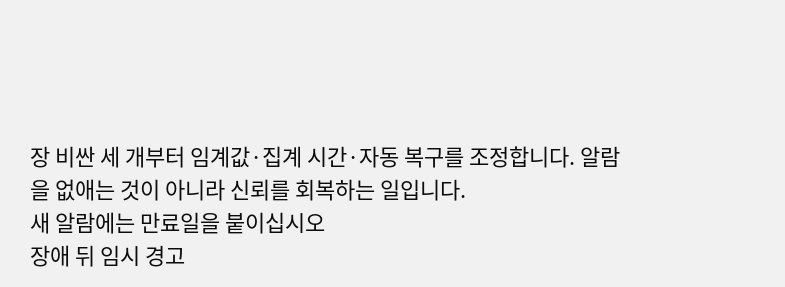장 비싼 세 개부터 임계값·집계 시간·자동 복구를 조정합니다. 알람을 없애는 것이 아니라 신뢰를 회복하는 일입니다.
새 알람에는 만료일을 붙이십시오
장애 뒤 임시 경고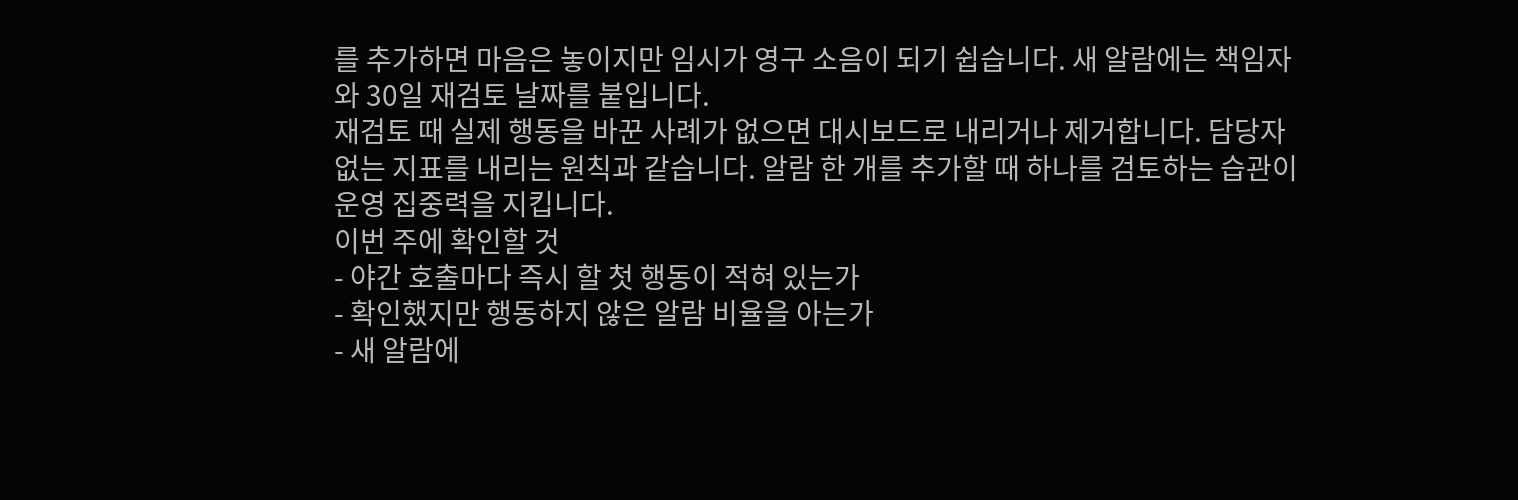를 추가하면 마음은 놓이지만 임시가 영구 소음이 되기 쉽습니다. 새 알람에는 책임자와 30일 재검토 날짜를 붙입니다.
재검토 때 실제 행동을 바꾼 사례가 없으면 대시보드로 내리거나 제거합니다. 담당자 없는 지표를 내리는 원칙과 같습니다. 알람 한 개를 추가할 때 하나를 검토하는 습관이 운영 집중력을 지킵니다.
이번 주에 확인할 것
- 야간 호출마다 즉시 할 첫 행동이 적혀 있는가
- 확인했지만 행동하지 않은 알람 비율을 아는가
- 새 알람에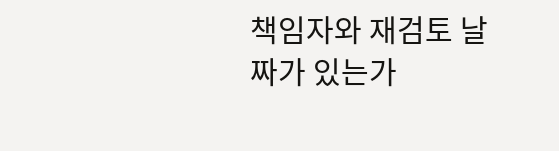책임자와 재검토 날짜가 있는가